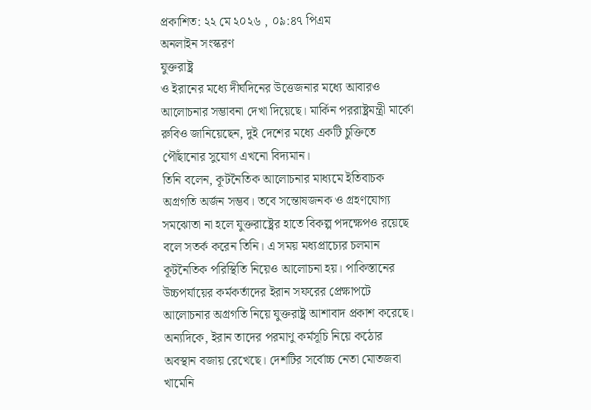প্রকাশিত: ২২ মে ২০২৬ , ০৯:৪৭ পিএম
অনলাইন সংস্করণ
যুক্তরাষ্ট্র
ও ইরানের মধ্যে দীর্ঘদিনের উত্তেজনার মধ্যে আবারও আলোচনার সম্ভাবনা দেখা দিয়েছে। মার্কিন পররাষ্ট্রমন্ত্রী মার্কো রুবিও জানিয়েছেন, দুই দেশের মধ্যে একটি চুক্তিতে পৌঁছানোর সুযোগ এখনো বিদ্যমান।
তিনি বলেন, কূটনৈতিক আলোচনার মাধ্যমে ইতিবাচক অগ্রগতি অর্জন সম্ভব। তবে সন্তোষজনক ও গ্রহণযোগ্য সমঝোতা না হলে যুক্তরাষ্ট্রের হাতে বিকল্প পদক্ষেপও রয়েছে বলে সতর্ক করেন তিনি। এ সময় মধ্যপ্রাচ্যের চলমান কূটনৈতিক পরিস্থিতি নিয়েও আলোচনা হয়। পাকিস্তানের উচ্চপর্যায়ের কর্মকর্তাদের ইরান সফরের প্রেক্ষাপটে আলোচনার অগ্রগতি নিয়ে যুক্তরাষ্ট্র আশাবাদ প্রকাশ করেছে। অন্যদিকে, ইরান তাদের পরমাণু কর্মসূচি নিয়ে কঠোর অবস্থান বজায় রেখেছে। দেশটির সর্বোচ্চ নেতা মোতজবা খামেনি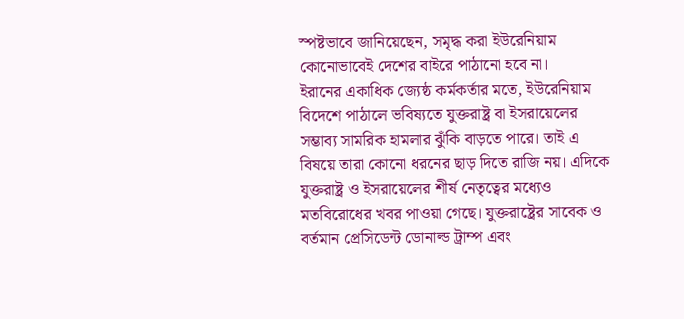স্পষ্টভাবে জানিয়েছেন, সমৃদ্ধ করা ইউরেনিয়াম কোনোভাবেই দেশের বাইরে পাঠানো হবে না।
ইরানের একাধিক জ্যেষ্ঠ কর্মকর্তার মতে, ইউরেনিয়াম বিদেশে পাঠালে ভবিষ্যতে যুক্তরাষ্ট্র বা ইসরায়েলের সম্ভাব্য সামরিক হামলার ঝুঁকি বাড়তে পারে। তাই এ বিষয়ে তারা কোনো ধরনের ছাড় দিতে রাজি নয়। এদিকে যুক্তরাষ্ট্র ও ইসরায়েলের শীর্ষ নেতৃত্বের মধ্যেও মতবিরোধের খবর পাওয়া গেছে। যুক্তরাষ্ট্রের সাবেক ও বর্তমান প্রেসিডেন্ট ডোনাল্ড ট্রাম্প এবং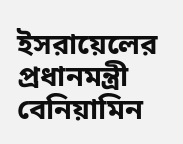ইসরায়েলের প্রধানমন্ত্রী বেনিয়ামিন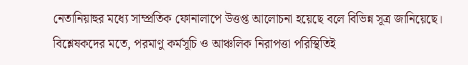নেতানিয়াহুর মধ্যে সাম্প্রতিক ফোনালাপে উত্তপ্ত আলোচনা হয়েছে বলে বিভিন্ন সূত্র জানিয়েছে। বিশ্লেষকদের মতে, পরমাণু কর্মসূচি ও আঞ্চলিক নিরাপত্তা পরিস্থিতিই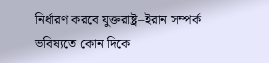নির্ধারণ করবে যুক্তরাষ্ট্র–ইরান সম্পর্ক ভবিষ্যতে কোন দিকে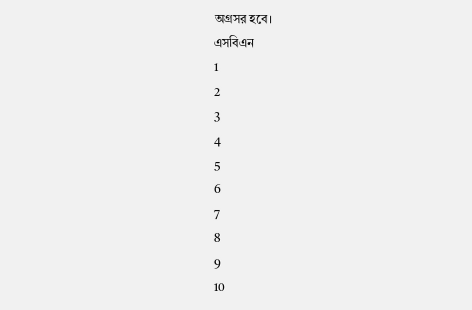অগ্রসর হবে।
এসবিএন
1
2
3
4
5
6
7
8
9
10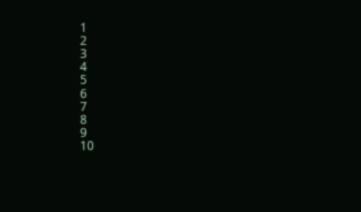1
2
3
4
5
6
7
8
9
10